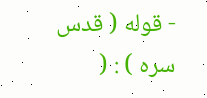- قوله ( قدس سره ) : (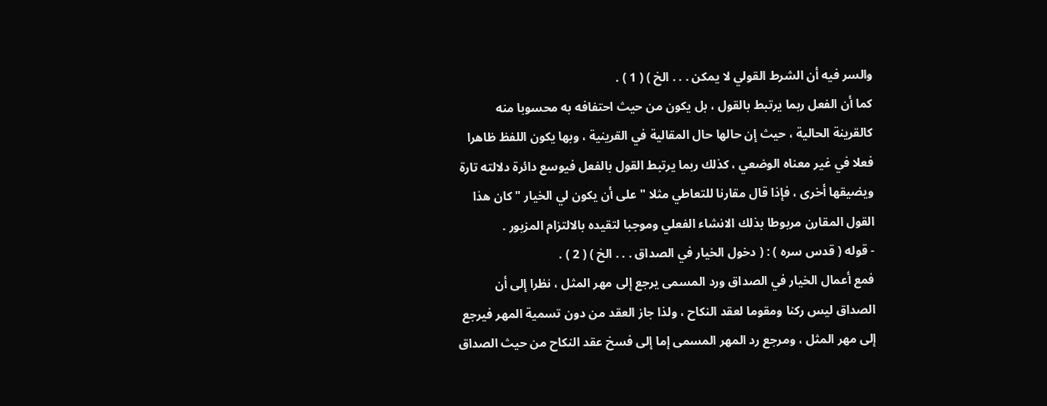والسر فيه أن الشرط القولي لا يمكن . . . الخ ) ( 1 ) .
كما أن الفعل ربما يرتبط بالقول ، بل يكون من حيث احتفافه به محسوبا منه
كالقرينة الحالية ، حيث إن حالها حال المقالية في القرينية ، وبها يكون اللفظ ظاهرا
فعلا في غير معناه الوضعي ، كذلك ربما يرتبط القول بالفعل فيوسع دائرة دلالته تارة
ويضيقها أخرى ، فإذا قال مقارنا للتعاطي مثلا " على أن يكون لي الخيار " كان هذا
القول المقارن مربوطا بذلك الانشاء الفعلي وموجبا لتقيده بالالتزام المزبور .
- قوله ( قدس سره ) : ( دخول الخيار في الصداق . . . الخ ) ( 2 ) .
فمع أعمال الخيار في الصداق ورد المسمى يرجع إلى مهر المثل ، نظرا إلى أن
الصداق ليس ركنا ومقوما لعقد النكاح ، ولذا جاز العقد من دون تسمية المهر فيرجع
إلى مهر المثل ، ومرجع رد المهر المسمى إما إلى فسخ عقد النكاح من حيث الصداق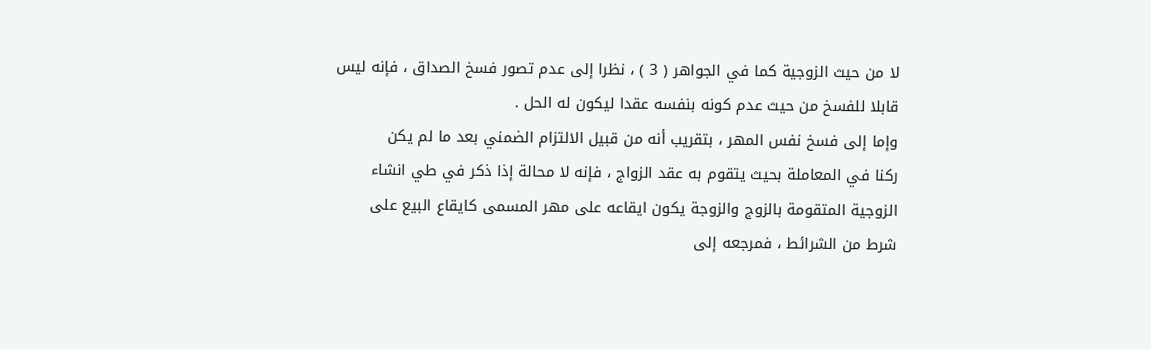لا من حيث الزوجية كما في الجواهر ( 3 ) ، نظرا إلى عدم تصور فسخ الصداق ، فإنه ليس
قابلا للفسخ من حيث عدم كونه بنفسه عقدا ليكون له الحل .
وإما إلى فسخ نفس المهر ، بتقريب أنه من قبيل الالتزام الضمني بعد ما لم يكن
ركنا في المعاملة بحيث يتقوم به عقد الزواج ، فإنه لا محالة إذا ذكر في طي انشاء
الزوجية المتقومة بالزوج والزوجة يكون ايقاعه على مهر المسمى كايقاع البيع على
شرط من الشرائط ، فمرجعه إلى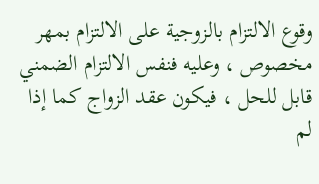وقوع الالتزام بالزوجية على الالتزام بمهر
مخصوص ، وعليه فنفس الالتزام الضمني قابل للحل ، فيكون عقد الزواج كما إذا لم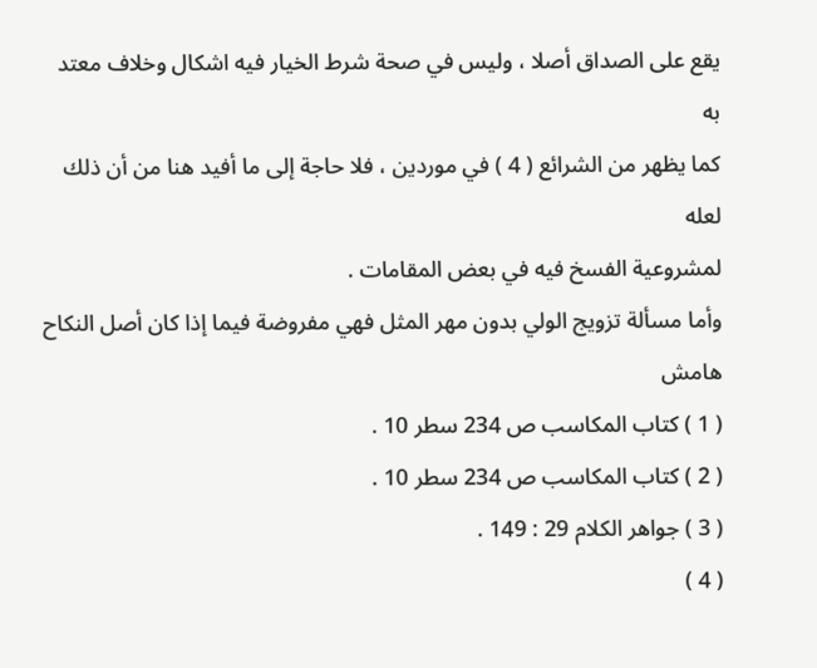يقع على الصداق أصلا ، وليس في صحة شرط الخيار فيه اشكال وخلاف معتد به
كما يظهر من الشرائع ( 4 ) في موردين ، فلا حاجة إلى ما أفيد هنا من أن ذلك لعله
لمشروعية الفسخ فيه في بعض المقامات .
وأما مسألة تزويج الولي بدون مهر المثل فهي مفروضة فيما إذا كان أصل النكاح
هامش
( 1 ) كتاب المكاسب ص 234 سطر 10 .
( 2 ) كتاب المكاسب ص 234 سطر 10 .
( 3 ) جواهر الكلام 29 : 149 .
( 4 )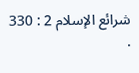شرائع الإسلام 2 : 330 .